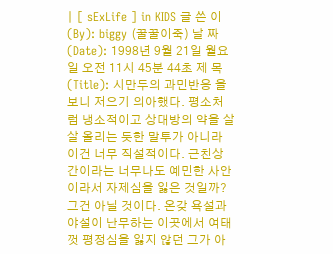| [ sExLife ] in KIDS 글 쓴 이(By): biggy (꿀꿀이죽) 날 짜 (Date): 1998년 9월 21일 월요일 오전 11시 45분 44초 제 목(Title): 시만두의 과민반응 을 보니 저으기 의아했다. 평소처럼 냉소적이고 상대방의 약을 살살 올리는 듯한 말투가 아니라 이건 너무 직설적이다. 근친상간이라는 너무나도 예민한 사안이라서 자제심을 잃은 것일까? 그건 아닐 것이다. 온갖 욕설과 야설이 난무하는 이곳에서 여태껏 평정심을 잃지 않던 그가 아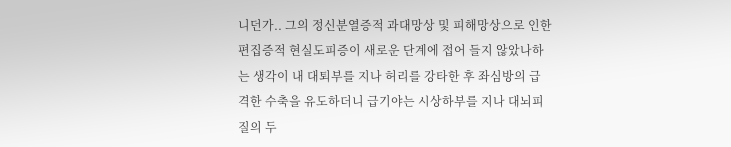니던가.. 그의 정신분열증적 과대망상 및 피해망상으로 인한 편집증적 현실도피증이 새로운 단계에 접어 들지 않았나하는 생각이 내 대퇴부를 지나 허리를 강타한 후 좌심방의 급격한 수축을 유도하더니 급기야는 시상하부를 지나 대뇌피질의 두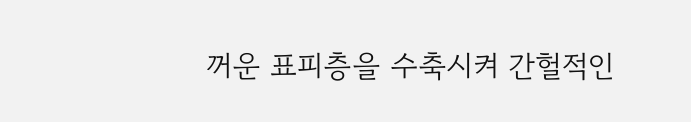꺼운 표피층을 수축시켜 간헐적인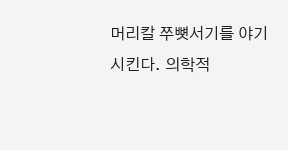머리칼 쭈뼛서기를 야기 시킨다. 의학적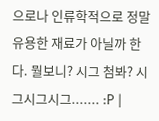으로나 인류학적으로 정말 유용한 재료가 아닐까 한다. 뭘보니? 시그 첨봐? 시그시그시그....... :P |